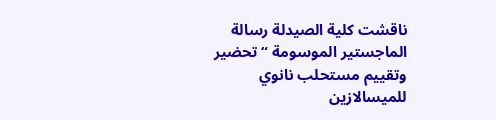ناقشت كلية الصيدلة رسالة الماجستير الموسومة “تحضير وتقييم مستحلب نانوي للميسالازين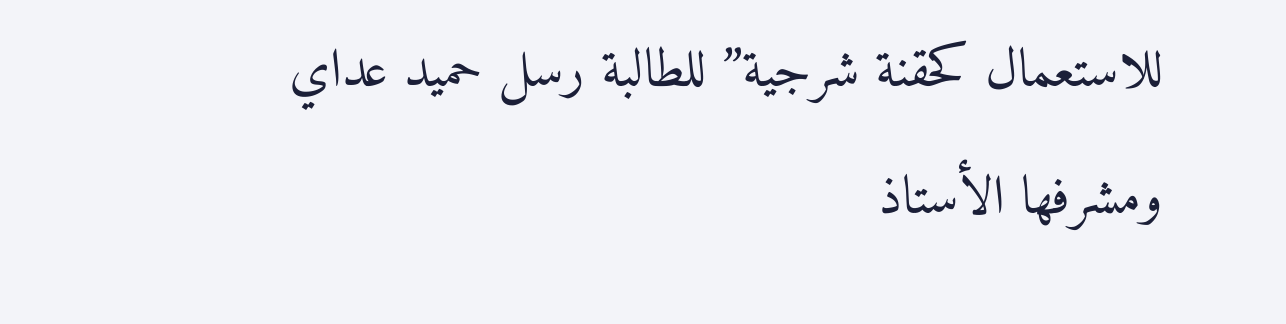للاستعمال كحقنة شرجية” للطالبة رسل حميد عداي ومشرفها الأستاذ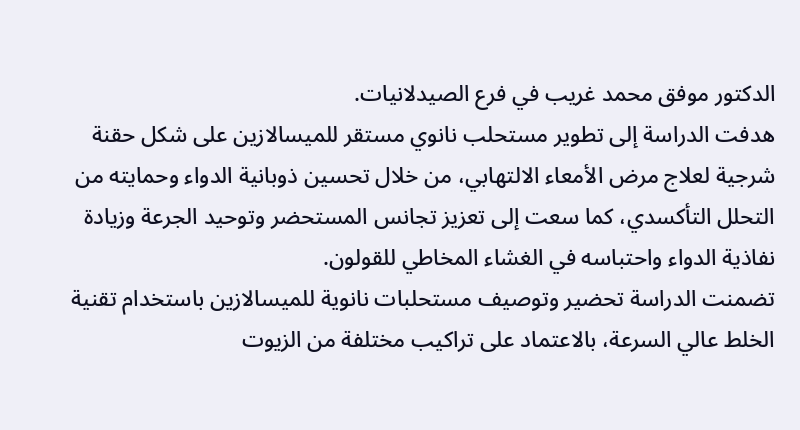الدكتور موفق محمد غريب في فرع الصيدلانيات.
هدفت الدراسة إلى تطوير مستحلب نانوي مستقر للميسالازين على شكل حقنة شرجية لعلاج مرض الأمعاء الالتهابي، من خلال تحسين ذوبانية الدواء وحمايته من التحلل التأكسدي، كما سعت إلى تعزيز تجانس المستحضر وتوحيد الجرعة وزيادة نفاذية الدواء واحتباسه في الغشاء المخاطي للقولون.
تضمنت الدراسة تحضير وتوصيف مستحلبات نانوية للميسالازين باستخدام تقنية الخلط عالي السرعة، بالاعتماد على تراكيب مختلفة من الزيوت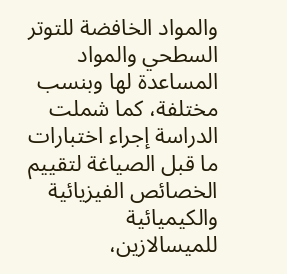والمواد الخافضة للتوتر السطحي والمواد المساعدة لها وبنسب مختلفة، كما شملت الدراسة إجراء اختبارات ما قبل الصياغة لتقييم الخصائص الفيزيائية والكيميائية للميسالازين،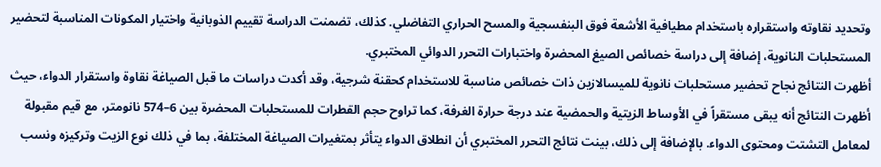وتحديد نقاوته واستقراره باستخدام مطيافية الأشعة فوق البنفسجية والمسح الحراري التفاضلي. كذلك، تضمنت الدراسة تقييم الذوبانية واختيار المكونات المناسبة لتحضير المستحلبات النانوية، إضافة إلى دراسة خصائص الصيغ المحضرة واختبارات التحرر الدوائي المختبري.
أظهرت النتائج نجاح تحضير مستحلبات نانوية للميسالازين ذات خصائص مناسبة للاستخدام كحقنة شرجية، وقد أكدت دراسات ما قبل الصياغة نقاوة واستقرار الدواء، حيث أظهرت النتائج أنه يبقى مستقراً في الأوساط الزيتية والحمضية عند درجة حرارة الغرفة، كما تراوح حجم القطرات للمستحلبات المحضرة بين 6–574 نانومتر، مع قيم مقبولة لمعامل التشتت ومحتوى الدواء. بالإضافة إلى ذلك، بينت نتائج التحرر المختبري أن انطلاق الدواء يتأثر بمتغيرات الصياغة المختلفة، بما في ذلك نوع الزيت وتركيزه ونسب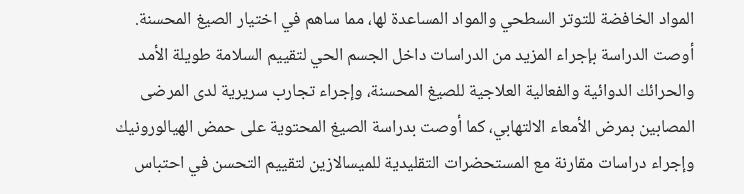المواد الخافضة للتوتر السطحي والمواد المساعدة لها، مما ساهم في اختيار الصيغ المحسنة.
أوصت الدراسة بإجراء المزيد من الدراسات داخل الجسم الحي لتقييم السلامة طويلة الأمد والحرائك الدوائية والفعالية العلاجية للصيغ المحسنة، وإجراء تجارب سريرية لدى المرضى المصابين بمرض الأمعاء الالتهابي، كما أوصت بدراسة الصيغ المحتوية على حمض الهيالورونيك وإجراء دراسات مقارنة مع المستحضرات التقليدية للميسالازين لتقييم التحسن في احتباس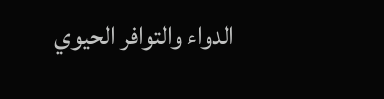الدواء والتوافر الحيوي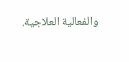والفعالية العلاجية.